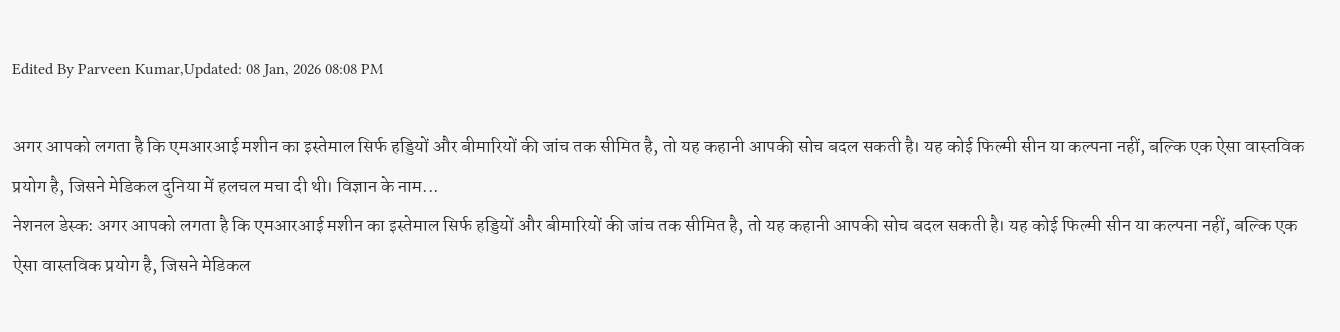Edited By Parveen Kumar,Updated: 08 Jan, 2026 08:08 PM

अगर आपको लगता है कि एमआरआई मशीन का इस्तेमाल सिर्फ हड्डियों और बीमारियों की जांच तक सीमित है, तो यह कहानी आपकी सोच बदल सकती है। यह कोई फिल्मी सीन या कल्पना नहीं, बल्कि एक ऐसा वास्तविक प्रयोग है, जिसने मेडिकल दुनिया में हलचल मचा दी थी। विज्ञान के नाम...
नेशनल डेस्क: अगर आपको लगता है कि एमआरआई मशीन का इस्तेमाल सिर्फ हड्डियों और बीमारियों की जांच तक सीमित है, तो यह कहानी आपकी सोच बदल सकती है। यह कोई फिल्मी सीन या कल्पना नहीं, बल्कि एक ऐसा वास्तविक प्रयोग है, जिसने मेडिकल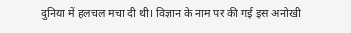दुनिया में हलचल मचा दी थी। विज्ञान के नाम पर की गई इस अनोखी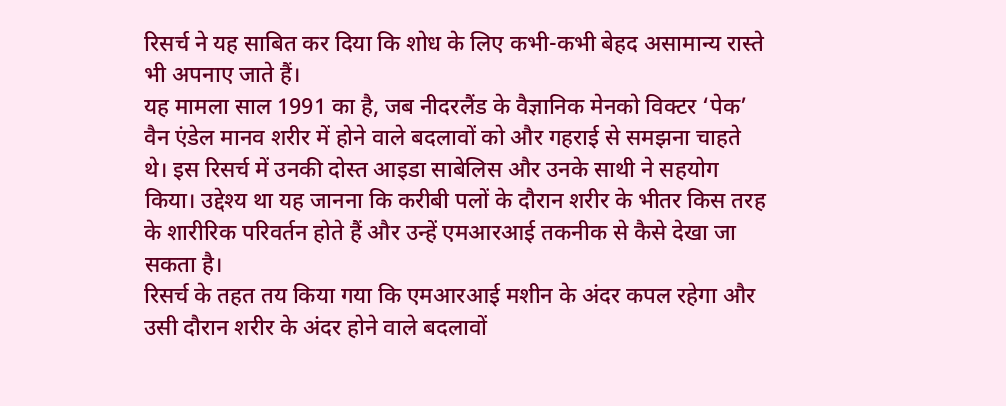रिसर्च ने यह साबित कर दिया कि शोध के लिए कभी-कभी बेहद असामान्य रास्ते भी अपनाए जाते हैं।
यह मामला साल 1991 का है, जब नीदरलैंड के वैज्ञानिक मेनको विक्टर ‘पेक’ वैन एंडेल मानव शरीर में होने वाले बदलावों को और गहराई से समझना चाहते थे। इस रिसर्च में उनकी दोस्त आइडा साबेलिस और उनके साथी ने सहयोग किया। उद्देश्य था यह जानना कि करीबी पलों के दौरान शरीर के भीतर किस तरह के शारीरिक परिवर्तन होते हैं और उन्हें एमआरआई तकनीक से कैसे देखा जा सकता है।
रिसर्च के तहत तय किया गया कि एमआरआई मशीन के अंदर कपल रहेगा और उसी दौरान शरीर के अंदर होने वाले बदलावों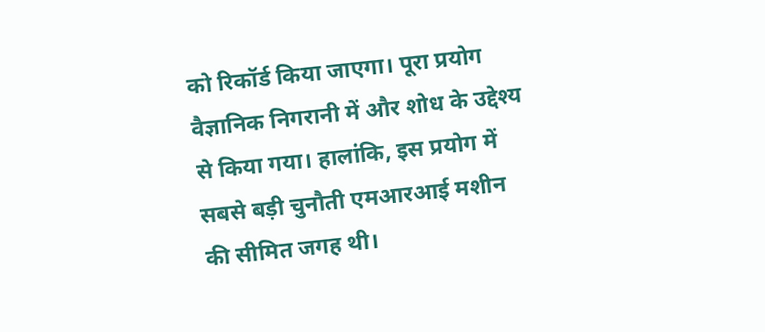को रिकॉर्ड किया जाएगा। पूरा प्रयोग वैज्ञानिक निगरानी में और शोध के उद्देश्य से किया गया। हालांकि, इस प्रयोग में सबसे बड़ी चुनौती एमआरआई मशीन की सीमित जगह थी।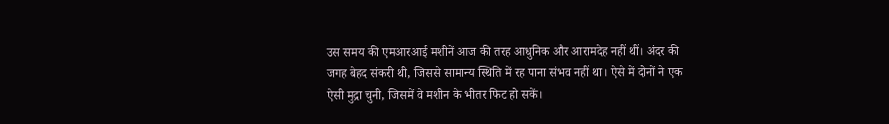उस समय की एमआरआई मशीनें आज की तरह आधुनिक और आरामदेह नहीं थीं। अंदर की जगह बेहद संकरी थी, जिससे सामान्य स्थिति में रह पाना संभव नहीं था। ऐसे में दोनों ने एक ऐसी मुद्रा चुनी, जिसमें वे मशीन के भीतर फिट हो सकें।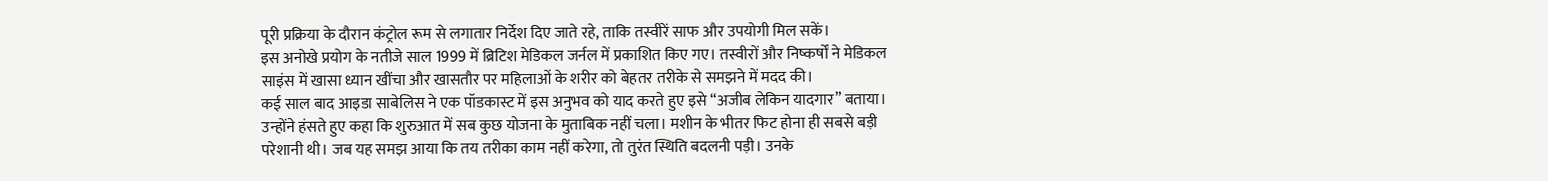पूरी प्रक्रिया के दौरान कंट्रोल रूम से लगातार निर्देश दिए जाते रहे, ताकि तस्वीरें साफ और उपयोगी मिल सकें।
इस अनोखे प्रयोग के नतीजे साल 1999 में ब्रिटिश मेडिकल जर्नल में प्रकाशित किए गए। तस्वीरों और निष्कर्षों ने मेडिकल साइंस में खासा ध्यान खींचा और खासतौर पर महिलाओं के शरीर को बेहतर तरीके से समझने में मदद की।
कई साल बाद आइडा साबेलिस ने एक पॉडकास्ट में इस अनुभव को याद करते हुए इसे “अजीब लेकिन यादगार” बताया। उन्होंने हंसते हुए कहा कि शुरुआत में सब कुछ योजना के मुताबिक नहीं चला। मशीन के भीतर फिट होना ही सबसे बड़ी परेशानी थी। जब यह समझ आया कि तय तरीका काम नहीं करेगा, तो तुरंत स्थिति बदलनी पड़ी। उनके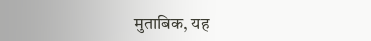मुताबिक, यह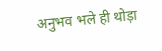अनुभव भले ही थोड़ा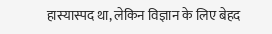हास्यास्पद था, लेकिन विज्ञान के लिए बेहद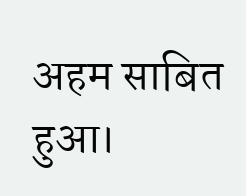अहम साबित हुआ।